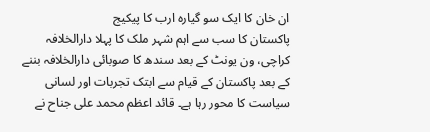ان خان کا ایک سو گیارہ ارب کا پیکیج
پاکستان کا سب سے اہم شہر ملک کا پہلا دارالخلافہ کراچی، ون یونٹ کے بعد سندھ کا صوبائی دارالخلافہ بننے کے بعد پاکستان کے قیام سے ابتک تجربات اور لسانی سیاست کا محور رہا ہے۔ قائد اعظم محمد علی جناح نے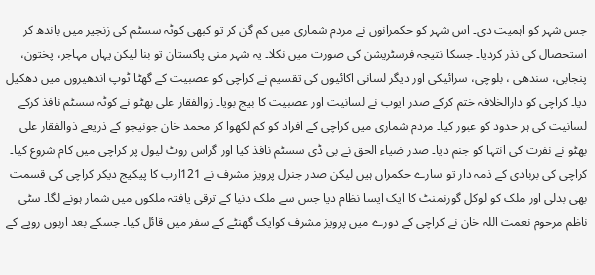جس شہر کو اہمیت دی۔ اس شہر کو حکمرانوں نے مردم شماری میں کم گن کر تو کبھی کوٹہ سسٹم کی زنجیر میں باندھ کر استحصال کی نذر کردیا۔ جسکا نتیجہ فرسٹریشن کی صورت میں نکلا۔ یہ شہر منی پاکستان تو بنا لیکن یہاں مہاجر، پختون، پنجابی، سندھی ، بلوچی، سرائیکی اور دیگر لسانی اکائیوں کی تقسیم نے کراچی کو عصبیت کے گھٹا ٹوپ اندھیروں میں دھکیل دیا۔ کراچی کو دارالخلافہ ختم کرکے صدر ایوب نے لسانیت اور عصبیت کا بیج بویا۔ زوالفقار علی بھٹو نے کوٹہ سسٹم نافذ کرکے لسانیت کی ہر حدود کو عبور کیا۔ مردم شماری میں کراچی کے افراد کو کم لکھوا کر محمد خان جونیجو کے ذریعے ذوالفقار علی بھٹو نے نفرت کی انتہا کو جنم دیا۔ صدر ضیاء الحق نے بی ڈی سسٹم نافذ کیا اور گراس روٹ لیول پر کراچی میں کام شروع کیا۔ کراچی کی بربادی کے ذمہ دار تو سارے حکمراں ہیں لیکن صدر جنرل پرویز مشرف نے 121ارب کا پیکیج دیکر کراچی کی قسمت بھی بدلی اور ملک کو لوکل گورنمنٹ کا ایک ایسا نظام دیا جس سے ملک دنیا کے ترقی یافتہ ملکوں میں شمار ہونے لگا۔ سٹی ناظم مرحوم نعمت اللہ خان نے کراچی کے دورے میں پرویز مشرف کوایک گھنٹے کے سفر میں قائل کیا۔ جسکے بعد اربوں روپے کے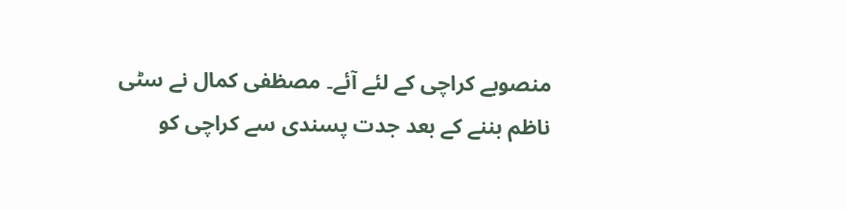منصوبے کراچی کے لئے آئے۔ مصظفی کمال نے سٹی ناظم بننے کے بعد جدت پسندی سے کراچی کو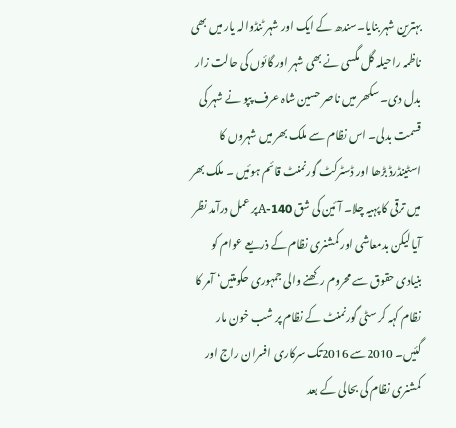بہترین شہر بنایا۔سندھ کے ایک اور شہر ٹنڈوالہ یار میں بھی ناظمہ راحیلہ گل مگسی نے بھی شہر اور گائوں کی حالت زار بدل دی۔ سکھر میں ناصر حسین شاہ عرف پپو نے شہر کی قسمت بدلی۔ اس نظام سے ملک بھر میں شہروں کا اسٹینڈرڈ بڑھا اور ڈسٹرکٹ گورنمنٹ قائم ہوئیں ۔ ملک بھر میں ترقی کا پہیہ چلا۔ آئین کی شق 140-Aپر عمل درآمد نظر آیا لیکن بدمعاشی اور کمشنری نظام کے ذریعے عوام کو بنیادی حقوق سے محروم رکھنے والی جمہوری حکومتیں‘ آمر کا نظام کہہ کر سٹی گورنمنٹ کے نظام پر شب خون مار گئیں۔ 2010سے 2016تک سرکاری افسران راج اور کمشنری نظام کی بحالی کے بعد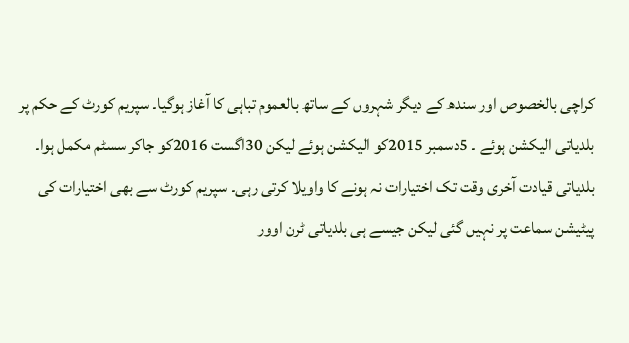کراچی بالخصوص اور سندھ کے دیگر شہروں کے ساتھ بالعموم تباہی کا آغاز ہوگیا۔ سپریم کورٹ کے حکم پر بلدیاتی الیکشن ہوئے ۔ 5دسمبر 2015کو الیکشن ہوئے لیکن 30اگست 2016کو جاکر سسٹم مکمل ہوا۔ بلدیاتی قیادت آخری وقت تک اختیارات نہ ہونے کا واویلا کرتی رہی۔ سپریم کورٹ سے بھی اختیارات کی پیٹیشن سماعت پر نہیں گئی لیکن جیسے ہی بلدیاتی ٹرن اوور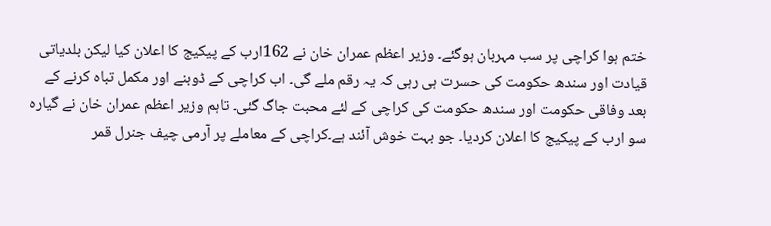ختم ہوا کراچی پر سب مہربان ہوگئے۔ وزیر اعظم عمران خان نے 162ارب کے پیکیج کا اعلان کیا لیکن بلدیاتی قیادت اور سندھ حکومت کی حسرت ہی رہی کہ یہ رقم ملے گی۔ اب کراچی کے ڈوبنے اور مکمل تباہ کرنے کے بعد وفاقی حکومت اور سندھ حکومت کی کراچی کے لئے محبت جاگ گئی۔ تاہم وزیر اعظم عمران خان نے گیارہ سو ارب کے پیکیج کا اعلان کردیا۔ جو بہت خوش آئند ہے۔کراچی کے معاملے پر آرمی چیف جنرل قمر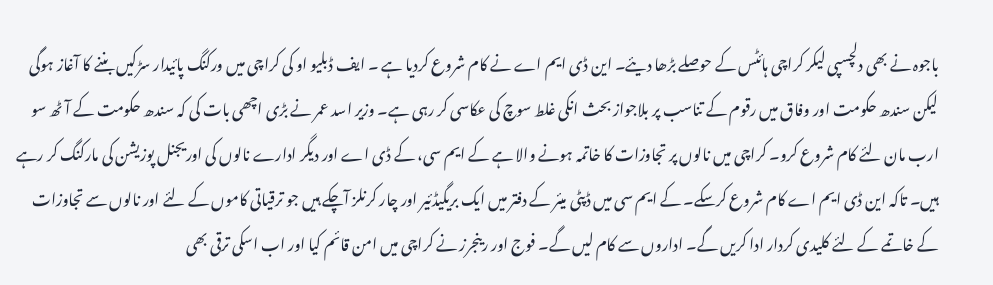باجوہ نے بھی دلچسپی لیکر کراچی ہائٹس کے حوصلے بڑھا دیئے۔ این ڈی ایم اے نے کام شروع کردیا ہے ۔ ایف ڈبلیو او کی کراچی میں ورکنگ پائیدار سڑکیں بننے کا آغاز ہوگی لیکن سندھ حکومت اور وفاق میں رقوم کے تناسب پر بلاجواز بحث انکی غلط سوچ کی عکاسی کر رہی ہے۔ وزیر اسد عمر نے بڑی اچھی بات کی کہ سندھ حکومت کے آٹھ سو ارب مان لئے کام شروع کرو۔ کراچی میں نالوں پر تجاوزات کا خاتمہ ہونے والا ہے کے ایم سی، کے ڈی اے اور دیگر ادارے نالوں کی اوریجنل پوزیشن کی مارکنگ کر رہے ہیں۔ تاکہ این ڈی ایم اے کام شروع کرسکے۔ کے ایم سی میں ڈپٹی میئر کے دفتر میں ایک بریگیڈئیر اور چار کرنلز آچکے ہیں جو ترقیاتی کاموں کے لئے اور نالوں سے تجاوزات کے خاتمے کے لئے کلیدی کردار ادا کریں گے۔ اداروں سے کام لیں گے۔ فوج اور رینجرز نے کراچی میں امن قائم کیا اور اب اسکی ترقی بھی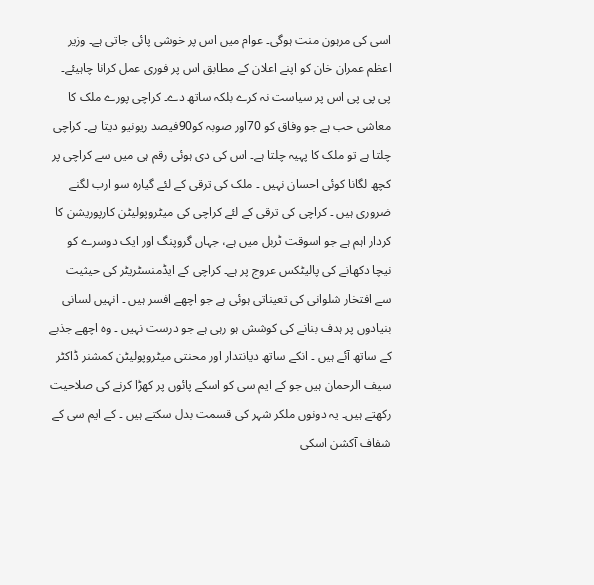اسی کی مرہون منت ہوگی۔ عوام میں اس پر خوشی پائی جاتی ہے۔ وزیر اعظم عمران خان کو اپنے اعلان کے مطابق اس پر فوری عمل کرانا چاہیئے۔ پی پی پی اس پر سیاست نہ کرے بلکہ ساتھ دے۔ کراچی پورے ملک کا معاشی حب ہے جو وفاق کو 70اور صوبہ کو90فیصد ریونیو دیتا ہے۔ کراچی چلتا ہے تو ملک کا پہیہ چلتا ہے۔ اس کی دی ہوئی رقم ہی میں سے کراچی پر کچھ لگانا کوئی احسان نہیں ۔ ملک کی ترقی کے لئے گیارہ سو ارب لگنے ضروری ہیں ۔ کراچی کی ترقی کے لئے کراچی کی میٹروپولیٹن کارپوریشن کا کردار اہم ہے جو اسوقت ٹربل میں ہے، جہاں گروپنگ اور ایک دوسرے کو نیچا دکھانے کی پالیٹکس عروج پر ہے۔ کراچی کے ایڈمنسٹریٹر کی حیثیت سے افتخار شلوانی کی تعیناتی ہوئی ہے جو اچھے افسر ہیں ۔ انہیں لسانی بنیادوں پر ہدف بنانے کی کوشش ہو رہی ہے جو درست نہیں ۔ وہ اچھے جذبے کے ساتھ آئے ہیں ۔ انکے ساتھ دیانتدار اور محنتی میٹروپولیٹن کمشنر ڈاکٹر سیف الرحمان ہیں جو کے ایم سی کو اسکے پائوں پر کھڑا کرنے کی صلاحیت رکھتے ہیں۔ یہ دونوں ملکر شہر کی قسمت بدل سکتے ہیں ۔ کے ایم سی کے شفاف آکشن اسکی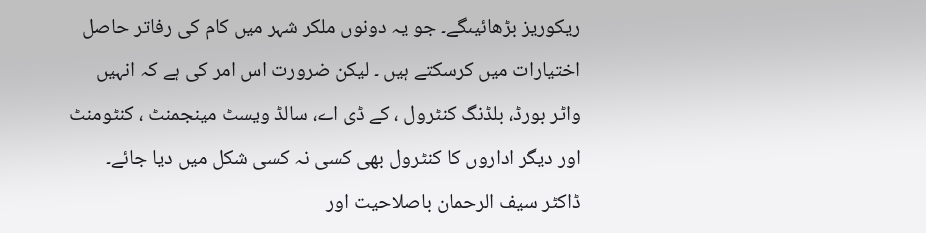ریکوریز بڑھائیںگے۔ جو یہ دونوں ملکر شہر میں کام کی رفاتر حاصل اختیارات میں کرسکتے ہیں ۔ لیکن ضرورت اس امر کی ہے کہ انہیں واٹر بورڈ، بلڈنگ کنٹرول ، کے ڈی اے، سالڈ ویسٹ مینجمنٹ ، کنٹومنٹ اور دیگر اداروں کا کنٹرول بھی کسی نہ کسی شکل میں دیا جائے۔ ڈاکٹر سیف الرحمان باصلاحیت اور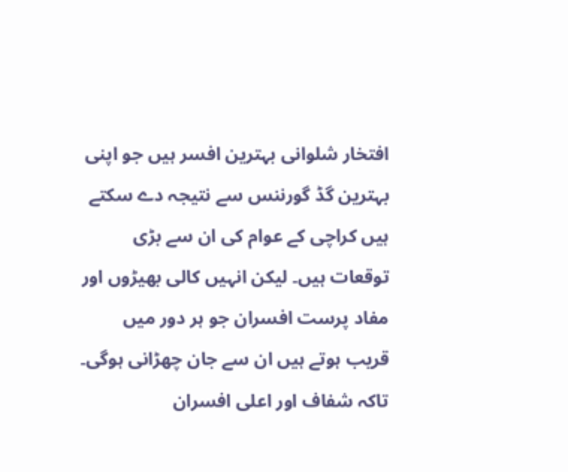افتخار شلوانی بہترین افسر ہیں جو اپنی بہترین گڈ گورننس سے نتیجہ دے سکتے ہیں کراچی کے عوام کی ان سے بڑی توقعات ہیں۔ لیکن انہیں کالی بھیڑوں اور مفاد پرست افسران جو ہر دور میں قریب ہوتے ہیں ان سے جان چھڑانی ہوگی۔ تاکہ شفاف اور اعلی افسران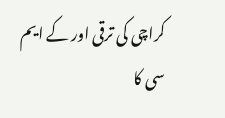کراچی کی ترقی اور کے ایم سی کا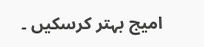امیج بہتر کرسکیں ۔